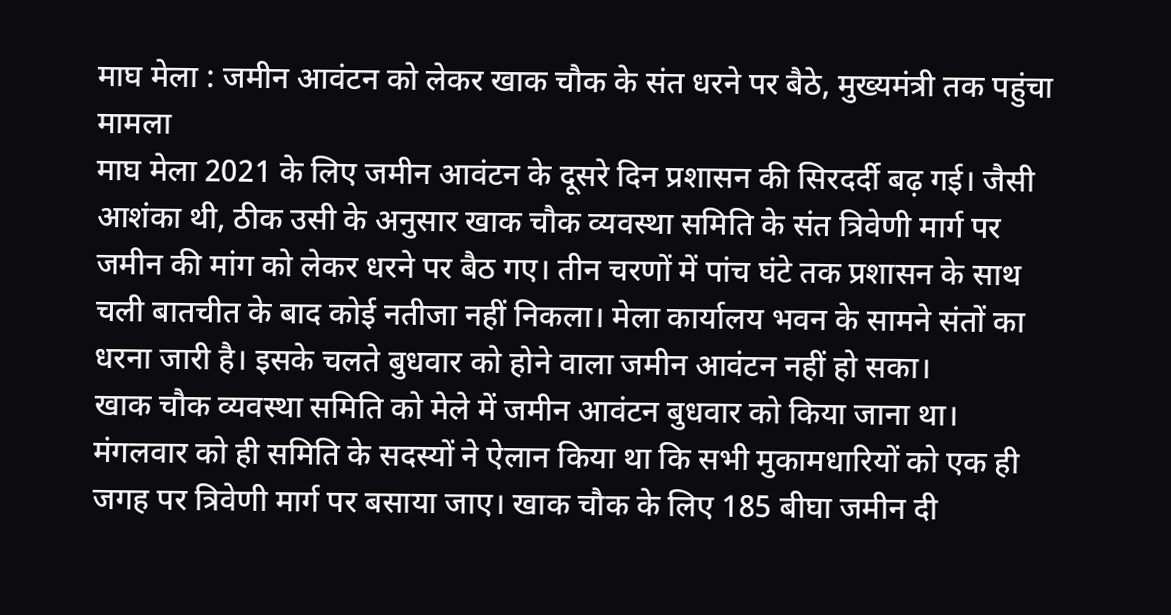माघ मेला : जमीन आवंटन को लेकर खाक चौक के संत धरने पर बैठे, मुख्यमंत्री तक पहुंचा मामला
माघ मेला 2021 के लिए जमीन आवंटन के दूसरे दिन प्रशासन की सिरदर्दी बढ़ गई। जैसी आशंका थी, ठीक उसी के अनुसार खाक चौक व्यवस्था समिति के संत त्रिवेणी मार्ग पर जमीन की मांग को लेकर धरने पर बैठ गए। तीन चरणों में पांच घंटे तक प्रशासन के साथ चली बातचीत के बाद कोई नतीजा नहीं निकला। मेला कार्यालय भवन के सामने संतों का धरना जारी है। इसके चलते बुधवार को होने वाला जमीन आवंटन नहीं हो सका।
खाक चौक व्यवस्था समिति को मेले में जमीन आवंटन बुधवार को किया जाना था। मंगलवार को ही समिति के सदस्यों ने ऐलान किया था कि सभी मुकामधारियों को एक ही जगह पर त्रिवेणी मार्ग पर बसाया जाए। खाक चौक के लिए 185 बीघा जमीन दी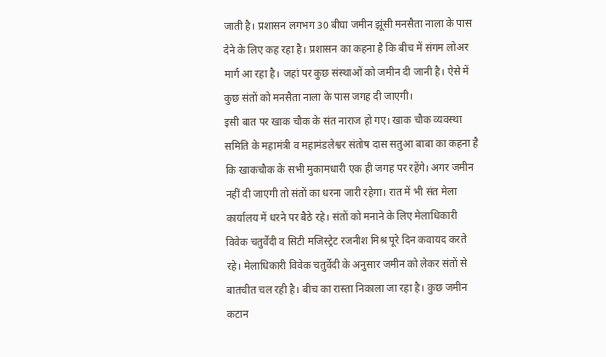जाती है। प्रशासन लगभग 30 बीघा जमीन झूंसी मनसैता नाला के पास देने के लिए कह रहा है। प्रशासन का कहना है कि बीच में संगम लोअर मार्ग आ रहा है। जहां पर कुछ संस्थाओं को जमीन दी जानी है। ऐसे में कुछ संतों को मनसैता नाला के पास जगह दी जाएगी।
इसी बात पर खाक चौक के संत नाराज हो गए। खाक चौक व्यवस्था समिति के महामंत्री व महामंडलेश्वर संतोष दास सतुआ बाबा का कहना है कि खाकचौक के सभी मुकामधारी एक ही जगह पर रहेंगे। अगर जमीन नहीं दी जाएगी तो संतों का धरना जारी रहेगा। रात में भी संत मेला कार्यालय में धरने पर बैठे रहे। संतों को मनाने के लिए मेलाधिकारी विवेक चतुर्वेदी व सिटी मजिस्ट्रेट रजनीश मिश्र पूरे दिन कवायद करते रहे। मेलाधिकारी विवेक चतुर्वेदी के अनुसार जमीन को लेकर संतों से बातचीत चल रही है। बीच का रास्ता निकाला जा रहा है। कुछ जमीन कटान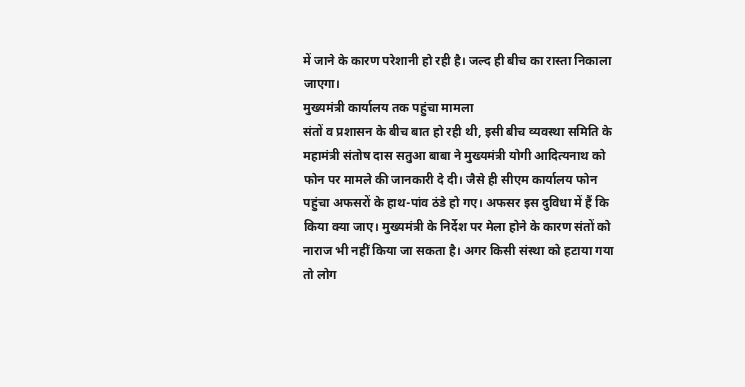में जाने के कारण परेशानी हो रही है। जल्द ही बीच का रास्ता निकाला जाएगा।
मुख्यमंत्री कार्यालय तक पहुंचा मामला
संतों व प्रशासन के बीच बात हो रही थी, इसी बीच व्यवस्था समिति के महामंत्री संतोष दास सतुआ बाबा ने मुख्यमंत्री योगी आदित्यनाथ को फोन पर मामले की जानकारी दे दी। जैसे ही सीएम कार्यालय फोन पहुंचा अफसरों के हाथ-पांव ठंडे हो गए। अफसर इस दुविधा में हैं कि किया क्या जाए। मुख्यमंत्री के निर्देश पर मेला होने के कारण संतों को नाराज भी नहीं किया जा सकता है। अगर किसी संस्था को हटाया गया तो लोग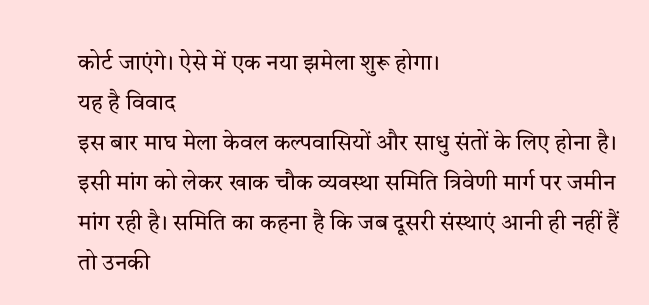कोर्ट जाएंगे। ऐसे में एक नया झमेला शुरू होगा।
यह है विवाद
इस बार माघ मेला केवल कल्पवासियों और साधु संतों के लिए होना है। इसी मांग को लेकर खाक चौक व्यवस्था समिति त्रिवेणी मार्ग पर जमीन मांग रही है। समिति का कहना है कि जब दूसरी संस्थाएं आनी ही नहीं हैं तो उनकी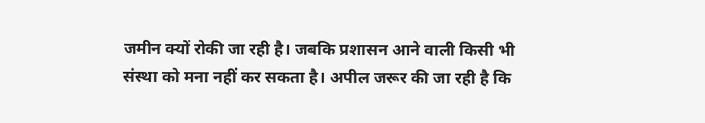जमीन क्यों रोकी जा रही है। जबकि प्रशासन आने वाली किसी भी संस्था को मना नहीं कर सकता है। अपील जरूर की जा रही है कि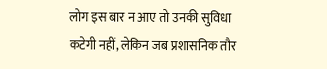लोग इस बार न आए तो उनकी सुविधा कटेगी नहीं, लेकिन जब प्रशासनिक तौर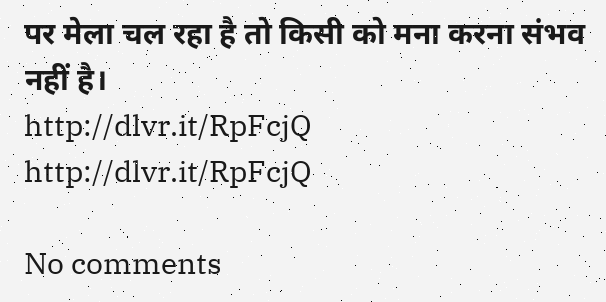पर मेला चल रहा है तो किसी को मना करना संभव नहीं है।
http://dlvr.it/RpFcjQ
http://dlvr.it/RpFcjQ

No comments